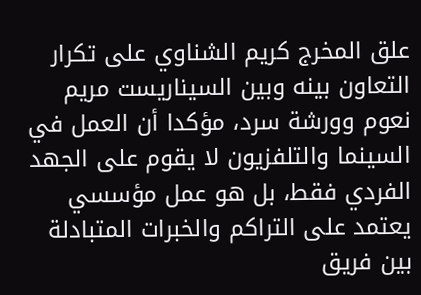علق المخرج كريم الشناوي على تكرار التعاون بينه وبين السيناريست مريم نعوم وورشة سرد، مؤكدا أن العمل في السينما والتلفزيون لا يقوم على الجهد الفردي فقط، بل هو عمل مؤسسي يعتمد على التراكم والخبرات المتبادلة بين فريق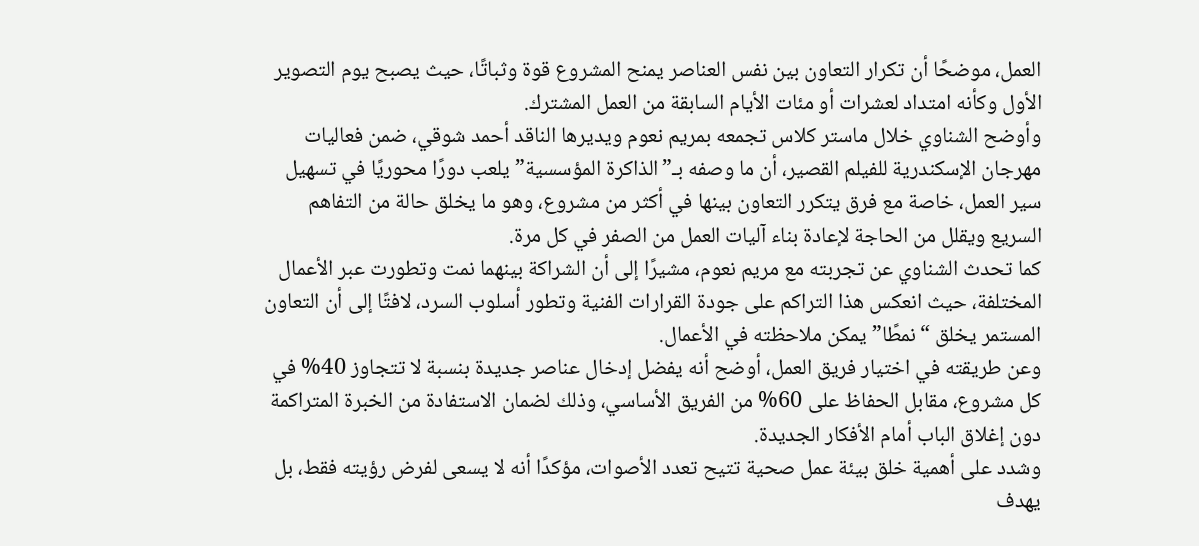العمل، موضحًا أن تكرار التعاون بين نفس العناصر يمنح المشروع قوة وثباتًا، حيث يصبح يوم التصوير الأول وكأنه امتداد لعشرات أو مئات الأيام السابقة من العمل المشترك.
وأوضح الشناوي خلال ماستر كلاس تجمعه بمريم نعوم ويديرها الناقد أحمد شوقي، ضمن فعاليات مهرجان الإسكندرية للفيلم القصير، أن ما وصفه بـ”الذاكرة المؤسسية” يلعب دورًا محوريًا في تسهيل سير العمل، خاصة مع فرق يتكرر التعاون بينها في أكثر من مشروع، وهو ما يخلق حالة من التفاهم السريع ويقلل من الحاجة لإعادة بناء آليات العمل من الصفر في كل مرة.
كما تحدث الشناوي عن تجربته مع مريم نعوم، مشيرًا إلى أن الشراكة بينهما نمت وتطورت عبر الأعمال المختلفة، حيث انعكس هذا التراكم على جودة القرارات الفنية وتطور أسلوب السرد، لافتًا إلى أن التعاون المستمر يخلق “نمطًا” يمكن ملاحظته في الأعمال.
وعن طريقته في اختيار فريق العمل، أوضح أنه يفضل إدخال عناصر جديدة بنسبة لا تتجاوز 40% في كل مشروع، مقابل الحفاظ على 60% من الفريق الأساسي، وذلك لضمان الاستفادة من الخبرة المتراكمة دون إغلاق الباب أمام الأفكار الجديدة.
وشدد على أهمية خلق بيئة عمل صحية تتيح تعدد الأصوات، مؤكدًا أنه لا يسعى لفرض رؤيته فقط، بل يهدف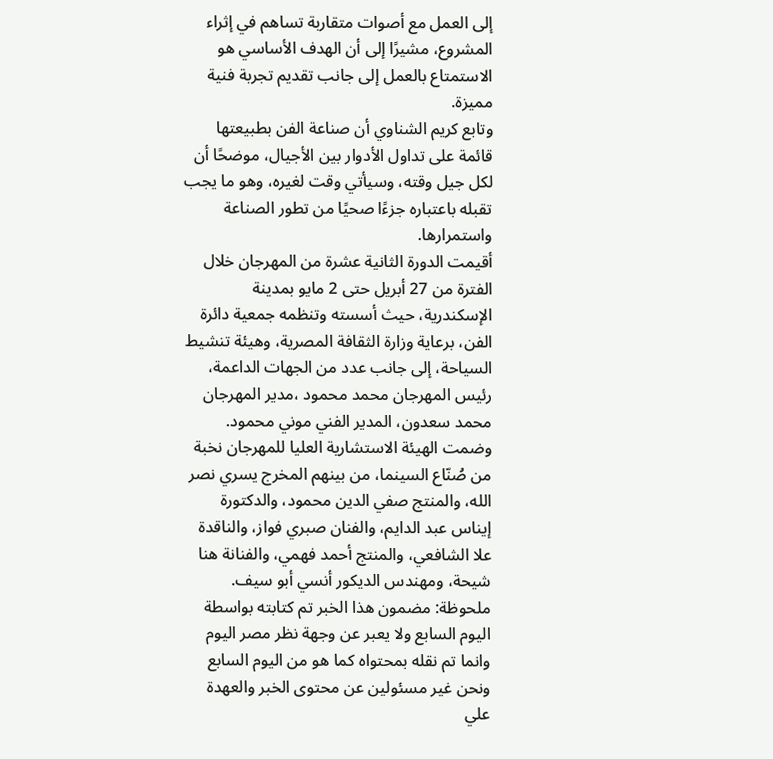إلى العمل مع أصوات متقاربة تساهم في إثراء المشروع، مشيرًا إلى أن الهدف الأساسي هو الاستمتاع بالعمل إلى جانب تقديم تجربة فنية مميزة.
وتابع كريم الشناوي أن صناعة الفن بطبيعتها قائمة على تداول الأدوار بين الأجيال، موضحًا أن لكل جيل وقته، وسيأتي وقت لغيره، وهو ما يجب تقبله باعتباره جزءًا صحيًا من تطور الصناعة واستمرارها.
أقيمت الدورة الثانية عشرة من المهرجان خلال الفترة من 27 أبريل حتى 2 مايو بمدينة الإسكندرية، حيث أسسته وتنظمه جمعية دائرة الفن، برعاية وزارة الثقافة المصرية، وهيئة تنشيط السياحة، إلى جانب عدد من الجهات الداعمة، رئيس المهرجان محمد محمود ،مدير المهرجان محمد سعدون، المدير الفني موني محمود.
وضمت الهيئة الاستشارية العليا للمهرجان نخبة من صُنّاع السينما، من بينهم المخرج يسري نصر الله، والمنتج صفي الدين محمود، والدكتورة إيناس عبد الدايم، والفنان صبري فواز، والناقدة علا الشافعي، والمنتج أحمد فهمي، والفنانة هنا شيحة، ومهندس الديكور أنسي أبو سيف.
ملحوظة: مضمون هذا الخبر تم كتابته بواسطة اليوم السابع ولا يعبر عن وجهة نظر مصر اليوم وانما تم نقله بمحتواه كما هو من اليوم السابع ونحن غير مسئولين عن محتوى الخبر والعهدة علي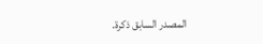المصدر السابق ذكرة.